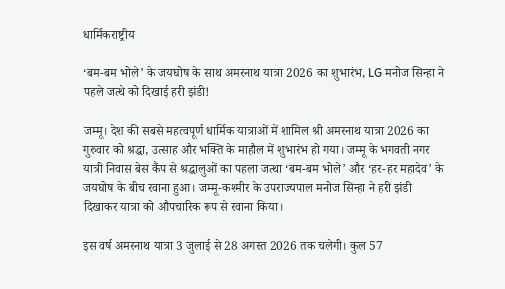धार्मिकराष्ट्रीय

‘बम-बम भोले’ के जयघोष के साथ अमरनाथ यात्रा 2026 का शुभारंभ, LG मनोज सिन्हा ने पहले जत्थे को दिखाई हरी झंडी!

जम्मू। देश की सबसे महत्वपूर्ण धार्मिक यात्राओं में शामिल श्री अमरनाथ यात्रा 2026 का गुरुवार को श्रद्धा, उत्साह और भक्ति के माहौल में शुभारंभ हो गया। जम्मू के भगवती नगर यात्री निवास बेस कैंप से श्रद्धालुओं का पहला जत्था ‘बम-बम भोले’ और ‘हर-हर महादेव’ के जयघोष के बीच रवाना हुआ। जम्मू-कश्मीर के उपराज्यपाल मनोज सिन्हा ने हरी झंडी दिखाकर यात्रा को औपचारिक रूप से रवाना किया।

इस वर्ष अमरनाथ यात्रा 3 जुलाई से 28 अगस्त 2026 तक चलेगी। कुल 57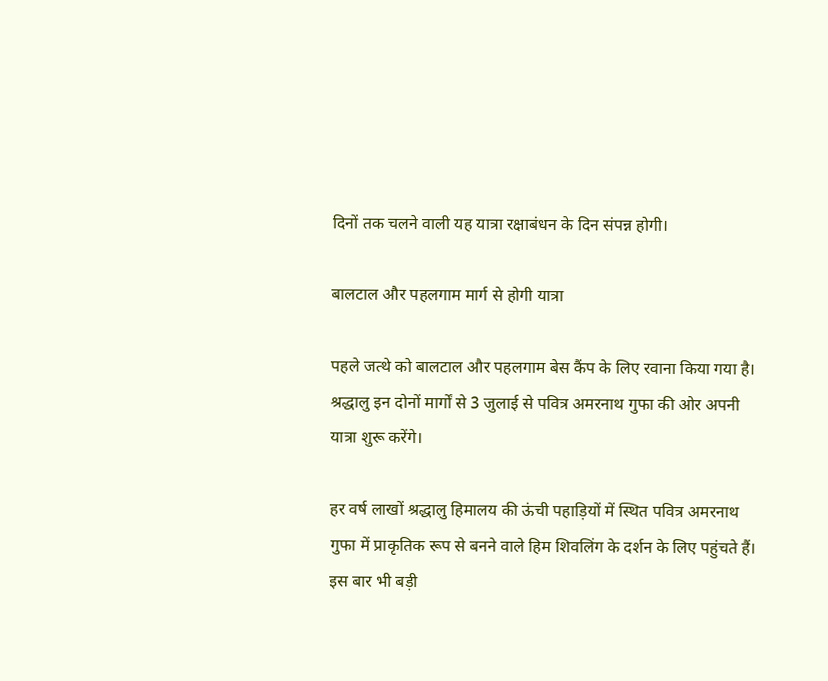दिनों तक चलने वाली यह यात्रा रक्षाबंधन के दिन संपन्न होगी।

बालटाल और पहलगाम मार्ग से होगी यात्रा

पहले जत्थे को बालटाल और पहलगाम बेस कैंप के लिए रवाना किया गया है। श्रद्धालु इन दोनों मार्गों से 3 जुलाई से पवित्र अमरनाथ गुफा की ओर अपनी यात्रा शुरू करेंगे।

हर वर्ष लाखों श्रद्धालु हिमालय की ऊंची पहाड़ियों में स्थित पवित्र अमरनाथ गुफा में प्राकृतिक रूप से बनने वाले हिम शिवलिंग के दर्शन के लिए पहुंचते हैं। इस बार भी बड़ी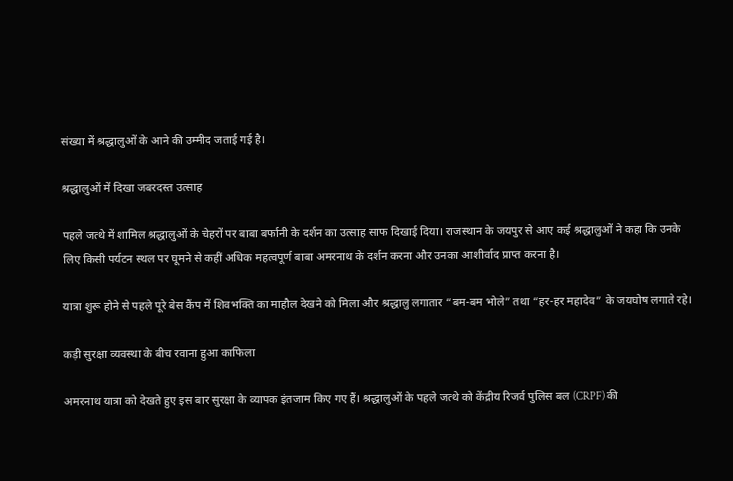संख्या में श्रद्धालुओं के आने की उम्मीद जताई गई है।

श्रद्धालुओं में दिखा जबरदस्त उत्साह

पहले जत्थे में शामिल श्रद्धालुओं के चेहरों पर बाबा बर्फानी के दर्शन का उत्साह साफ दिखाई दिया। राजस्थान के जयपुर से आए कई श्रद्धालुओं ने कहा कि उनके लिए किसी पर्यटन स्थल पर घूमने से कहीं अधिक महत्वपूर्ण बाबा अमरनाथ के दर्शन करना और उनका आशीर्वाद प्राप्त करना है।

यात्रा शुरू होने से पहले पूरे बेस कैंप में शिवभक्ति का माहौल देखने को मिला और श्रद्धालु लगातार “बम-बम भोले” तथा “हर-हर महादेव” के जयघोष लगाते रहे।

कड़ी सुरक्षा व्यवस्था के बीच रवाना हुआ काफिला

अमरनाथ यात्रा को देखते हुए इस बार सुरक्षा के व्यापक इंतजाम किए गए हैं। श्रद्धालुओं के पहले जत्थे को केंद्रीय रिजर्व पुलिस बल (CRPF) की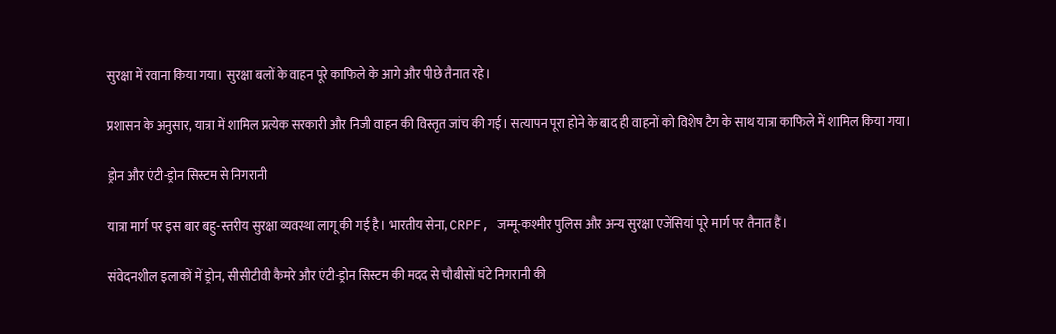सुरक्षा में रवाना किया गया। सुरक्षा बलों के वाहन पूरे काफिले के आगे और पीछे तैनात रहे।

प्रशासन के अनुसार, यात्रा में शामिल प्रत्येक सरकारी और निजी वाहन की विस्तृत जांच की गई। सत्यापन पूरा होने के बाद ही वाहनों को विशेष टैग के साथ यात्रा काफिले में शामिल किया गया।

ड्रोन और एंटी-ड्रोन सिस्टम से निगरानी

यात्रा मार्ग पर इस बार बहु-स्तरीय सुरक्षा व्यवस्था लागू की गई है। भारतीय सेना, CRPF, जम्मू-कश्मीर पुलिस और अन्य सुरक्षा एजेंसियां पूरे मार्ग पर तैनात हैं।

संवेदनशील इलाकों में ड्रोन, सीसीटीवी कैमरे और एंटी-ड्रोन सिस्टम की मदद से चौबीसों घंटे निगरानी की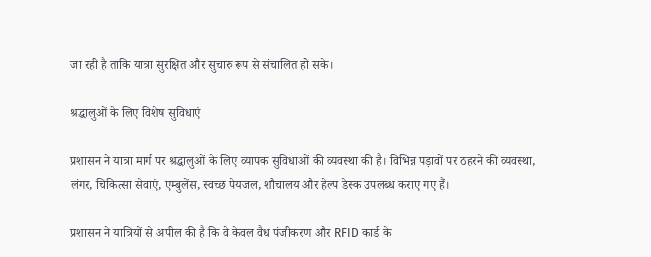जा रही है ताकि यात्रा सुरक्षित और सुचारु रूप से संचालित हो सके।

श्रद्धालुओं के लिए विशेष सुविधाएं

प्रशासन ने यात्रा मार्ग पर श्रद्धालुओं के लिए व्यापक सुविधाओं की व्यवस्था की है। विभिन्न पड़ावों पर ठहरने की व्यवस्था, लंगर, चिकित्सा सेवाएं, एम्बुलेंस, स्वच्छ पेयजल, शौचालय और हेल्प डेस्क उपलब्ध कराए गए हैं।

प्रशासन ने यात्रियों से अपील की है कि वे केवल वैध पंजीकरण और RFID कार्ड के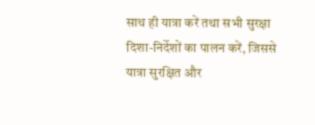साथ ही यात्रा करें तथा सभी सुरक्षा दिशा-निर्देशों का पालन करें, जिससे यात्रा सुरक्षित और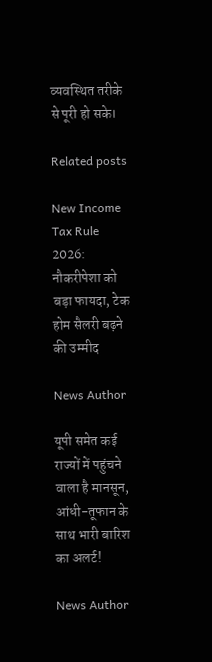व्यवस्थित तरीके से पूरी हो सके।

Related posts

New Income Tax Rule 2026: नौकरीपेशा को बड़ा फायदा, टेक होम सैलरी बढ़ने की उम्मीद

News Author

यूपी समेत कई राज्यों में पहुंचने वाला है मानसून, आंधी-तूफान के साथ भारी बारिश का अलर्ट!

News Author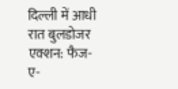दिल्ली में आधी रात बुलडोजर एक्शन: फैज-ए-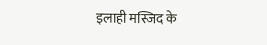इलाही मस्जिद के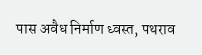पास अवैध निर्माण ध्वस्त, पथराव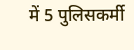में 5 पुलिसकर्मी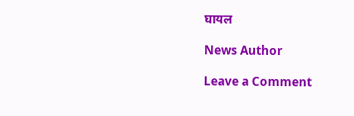घायल

News Author

Leave a Comment